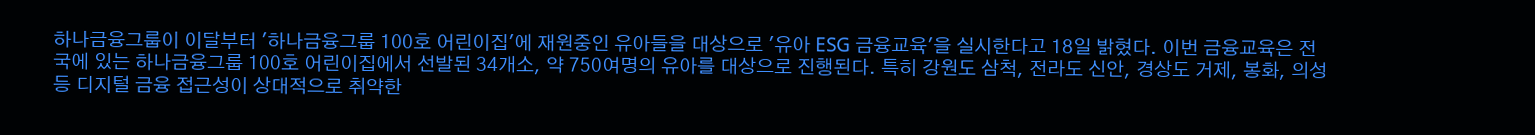하나금융그룹이 이달부터 '하나금융그룹 100호 어린이집'에 재원중인 유아들을 대상으로 '유아 ESG 금융교육'을 실시한다고 18일 밝혔다. 이번 금융교육은 전국에 있는 하나금융그룹 100호 어린이집에서 선발된 34개소, 약 750여명의 유아를 대상으로 진행된다. 특히 강원도 삼척, 전라도 신안, 경상도 거제, 봉화, 의성 등 디지털 금융 접근성이 상대적으로 취약한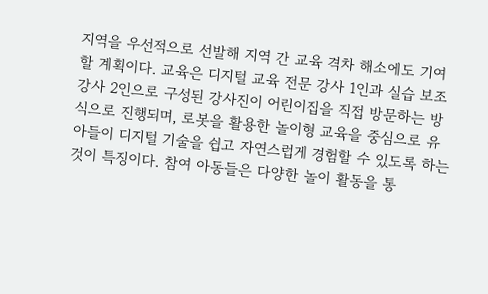지역을 우선적으로 선발해 지역 간 교육 격차 해소에도 기여할 계획이다. 교육은 디지털 교육 전문 강사 1인과 실습 보조강사 2인으로 구성된 강사진이 어린이집을 직접 방문하는 방식으로 진행되며, 로봇을 활용한 놀이형 교육을 중심으로 유아들이 디지털 기술을 쉽고 자연스럽게 경험할 수 있도록 하는 것이 특징이다. 참여 아동들은 다양한 놀이 활동을 통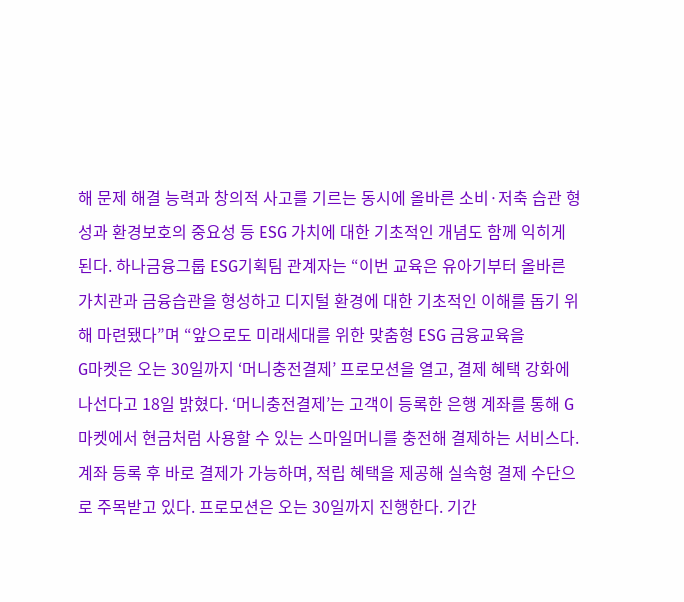해 문제 해결 능력과 창의적 사고를 기르는 동시에 올바른 소비·저축 습관 형성과 환경보호의 중요성 등 ESG 가치에 대한 기초적인 개념도 함께 익히게 된다. 하나금융그룹 ESG기획팀 관계자는 “이번 교육은 유아기부터 올바른 가치관과 금융습관을 형성하고 디지털 환경에 대한 기초적인 이해를 돕기 위해 마련됐다”며 “앞으로도 미래세대를 위한 맞춤형 ESG 금융교육을
G마켓은 오는 30일까지 ‘머니충전결제’ 프로모션을 열고, 결제 혜택 강화에 나선다고 18일 밝혔다. ‘머니충전결제’는 고객이 등록한 은행 계좌를 통해 G마켓에서 현금처럼 사용할 수 있는 스마일머니를 충전해 결제하는 서비스다. 계좌 등록 후 바로 결제가 가능하며, 적립 혜택을 제공해 실속형 결제 수단으로 주목받고 있다. 프로모션은 오는 30일까지 진행한다. 기간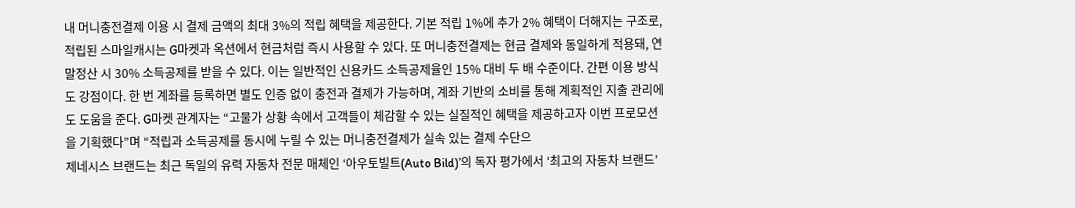내 머니충전결제 이용 시 결제 금액의 최대 3%의 적립 혜택을 제공한다. 기본 적립 1%에 추가 2% 혜택이 더해지는 구조로, 적립된 스마일캐시는 G마켓과 옥션에서 현금처럼 즉시 사용할 수 있다. 또 머니충전결제는 현금 결제와 동일하게 적용돼, 연말정산 시 30% 소득공제를 받을 수 있다. 이는 일반적인 신용카드 소득공제율인 15% 대비 두 배 수준이다. 간편 이용 방식도 강점이다. 한 번 계좌를 등록하면 별도 인증 없이 충전과 결제가 가능하며, 계좌 기반의 소비를 통해 계획적인 지출 관리에도 도움을 준다. G마켓 관계자는 “고물가 상황 속에서 고객들이 체감할 수 있는 실질적인 혜택을 제공하고자 이번 프로모션을 기획했다”며 “적립과 소득공제를 동시에 누릴 수 있는 머니충전결제가 실속 있는 결제 수단으
제네시스 브랜드는 최근 독일의 유력 자동차 전문 매체인 ‘아우토빌트(Auto Bild)’의 독자 평가에서 ‘최고의 자동차 브랜드’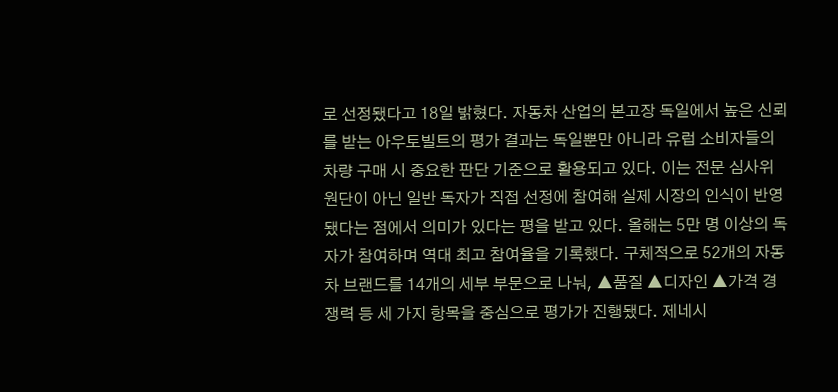로 선정됐다고 18일 밝혔다. 자동차 산업의 본고장 독일에서 높은 신뢰를 받는 아우토빌트의 평가 결과는 독일뿐만 아니라 유럽 소비자들의 차량 구매 시 중요한 판단 기준으로 활용되고 있다. 이는 전문 심사위원단이 아닌 일반 독자가 직접 선정에 참여해 실제 시장의 인식이 반영됐다는 점에서 의미가 있다는 평을 받고 있다. 올해는 5만 명 이상의 독자가 참여하며 역대 최고 참여율을 기록했다. 구체적으로 52개의 자동차 브랜드를 14개의 세부 부문으로 나눠, ▲품질 ▲디자인 ▲가격 경쟁력 등 세 가지 항목을 중심으로 평가가 진행됐다. 제네시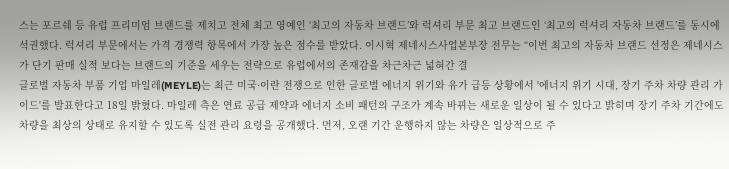스는 포르쉐 등 유럽 프리미엄 브랜드를 제치고 전체 최고 영예인 ‘최고의 자동차 브랜드’와 럭셔리 부문 최고 브랜드인 ‘최고의 럭셔리 자동차 브랜드’를 동시에 석권했다. 럭셔리 부문에서는 가격 경쟁력 항목에서 가장 높은 점수를 받았다. 이시혁 제네시스사업본부장 전무는 “이번 최고의 자동차 브랜드 선정은 제네시스가 단기 판매 실적 보다는 브랜드의 기준을 세우는 전략으로 유럽에서의 존재감을 차근차근 넓혀간 결
글로벌 자동차 부품 기업 마일레(MEYLE)는 최근 미국·이란 전쟁으로 인한 글로벌 에너지 위기와 유가 급등 상황에서 '에너지 위기 시대, 장기 주차 차량 관리 가이드'를 발표한다고 18일 밝혔다. 마일레 측은 연료 공급 제약과 에너지 소비 패턴의 구조가 계속 바뀌는 새로운 일상이 될 수 있다고 밝히며 장기 주차 기간에도 차량을 최상의 상태로 유지할 수 있도록 실전 관리 요령을 공개했다. 먼저, 오랜 기간 운행하지 않는 차량은 일상적으로 주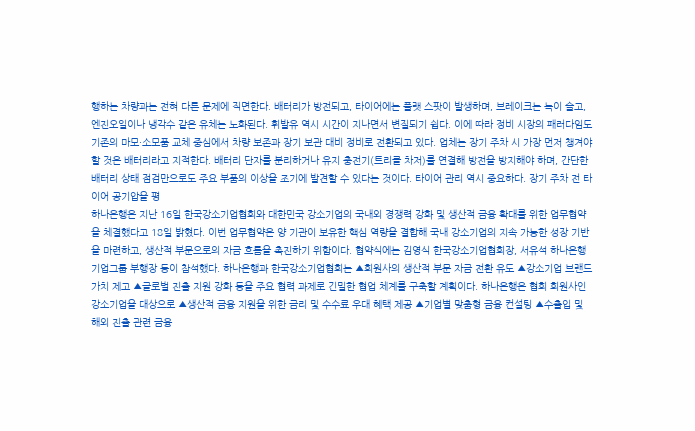행하는 차량과는 전혀 다른 문제에 직면한다. 배터리가 방전되고, 타이어에는 플랫 스팟이 발생하며, 브레이크는 녹이 슬고, 엔진오일이나 냉각수 같은 유체는 노화된다. 휘발유 역시 시간이 지나면서 변질되기 쉽다. 이에 따라 정비 시장의 패러다임도 기존의 마모·소모품 교체 중심에서 차량 보존과 장기 보관 대비 정비로 전환되고 있다. 업체는 장기 주차 시 가장 먼저 챙겨야 할 것은 배터리라고 지적한다. 배터리 단자를 분리하거나 유지 충전기(트리클 차저)를 연결해 방전을 방지해야 하며, 간단한 배터리 상태 점검만으로도 주요 부품의 이상을 조기에 발견할 수 있다는 것이다. 타이어 관리 역시 중요하다. 장기 주차 전 타이어 공기압을 평
하나은행은 지난 16일 한국강소기업협회와 대한민국 강소기업의 국내외 경쟁력 강화 및 생산적 금융 확대를 위한 업무협약을 체결했다고 18일 밝혔다. 이번 업무협약은 양 기관이 보유한 핵심 역량을 결합해 국내 강소기업의 지속 가능한 성장 기반을 마련하고, 생산적 부문으로의 자금 흐름을 촉진하기 위함이다. 협약식에는 김영식 한국강소기업협회장, 서유석 하나은행 기업그룹 부행장 등이 참석했다. 하나은행과 한국강소기업협회는 ▲회원사의 생산적 부문 자금 전환 유도 ▲강소기업 브랜드 가치 제고 ▲글로벌 진출 지원 강화 등을 주요 협력 과제로 긴밀한 협업 체계를 구축할 계획이다. 하나은행은 협회 회원사인 강소기업을 대상으로 ▲생산적 금융 지원을 위한 금리 및 수수료 우대 혜택 제공 ▲기업별 맞춤형 금융 컨설팅 ▲수출입 및 해외 진출 관련 금융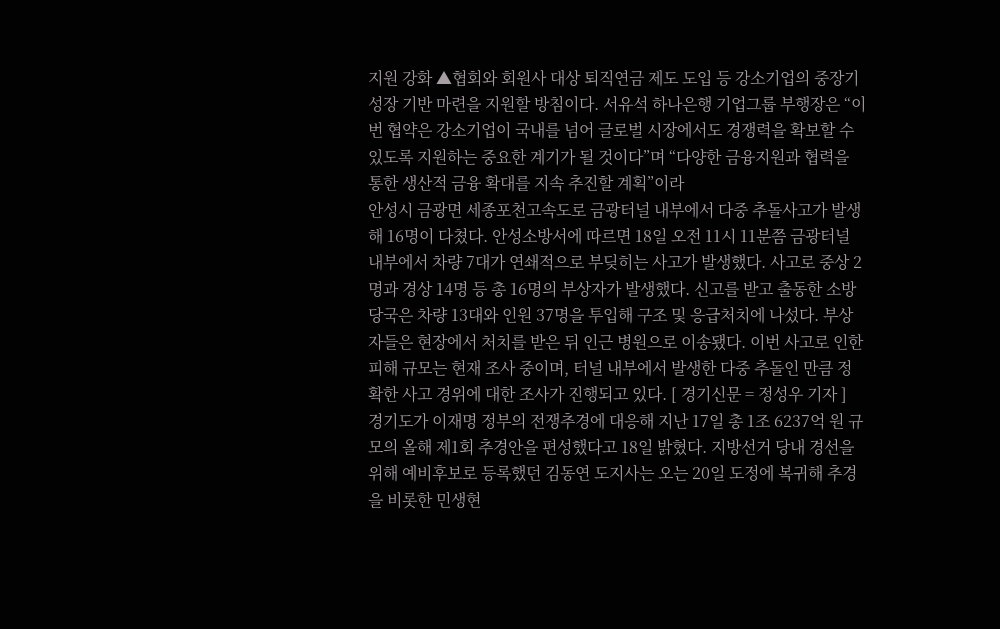지원 강화 ▲협회와 회원사 대상 퇴직연금 제도 도입 등 강소기업의 중장기 성장 기반 마련을 지원할 방침이다. 서유석 하나은행 기업그룹 부행장은 “이번 협약은 강소기업이 국내를 넘어 글로벌 시장에서도 경쟁력을 확보할 수 있도록 지원하는 중요한 계기가 될 것이다”며 “다양한 금융지원과 협력을 통한 생산적 금융 확대를 지속 추진할 계획”이라
안성시 금광면 세종포천고속도로 금광터널 내부에서 다중 추돌사고가 발생해 16명이 다쳤다. 안성소방서에 따르면 18일 오전 11시 11분쯤 금광터널 내부에서 차량 7대가 연쇄적으로 부딪히는 사고가 발생했다. 사고로 중상 2명과 경상 14명 등 총 16명의 부상자가 발생했다. 신고를 받고 출동한 소방당국은 차량 13대와 인원 37명을 투입해 구조 및 응급처치에 나섰다. 부상자들은 현장에서 처치를 받은 뒤 인근 병원으로 이송됐다. 이번 사고로 인한 피해 규모는 현재 조사 중이며, 터널 내부에서 발생한 다중 추돌인 만큼 정확한 사고 경위에 대한 조사가 진행되고 있다. [ 경기신문 = 정성우 기자 ]
경기도가 이재명 정부의 전쟁추경에 대응해 지난 17일 총 1조 6237억 원 규모의 올해 제1회 추경안을 편성했다고 18일 밝혔다. 지방선거 당내 경선을 위해 예비후보로 등록했던 김동연 도지사는 오는 20일 도정에 복귀해 추경을 비롯한 민생현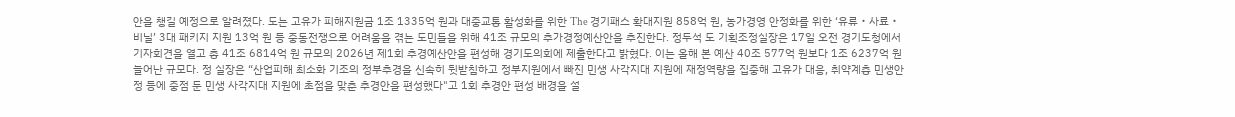안을 챙길 예정으로 알려졌다. 도는 고유가 피해지원금 1조 1335억 원과 대중교통 활성화를 위한 The 경기패스 확대지원 858억 원, 농가경영 안정화를 위한 ‘유류‧사료‧비닐’ 3대 패키지 지원 13억 원 등 중동전쟁으로 어려움을 겪는 도민들을 위해 41조 규모의 추가경정예산안을 추진한다. 정두석 도 기획조정실장은 17일 오전 경기도청에서 기자회견을 열고 총 41조 6814억 원 규모의 2026년 제1회 추경예산안을 편성해 경기도의회에 제출한다고 밝혔다. 이는 올해 본 예산 40조 577억 원보다 1조 6237억 원 늘어난 규모다. 정 실장은 “산업피해 최소화 기조의 정부추경을 신속히 뒷받침하고 정부지원에서 빠진 민생 사각지대 지원에 재정역량을 집중해 고유가 대응, 취약계층 민생안정 등에 중점 둔 민생 사각지대 지원에 초점을 맞춘 추경안을 편성했다"고 1회 추경안 편성 배경을 설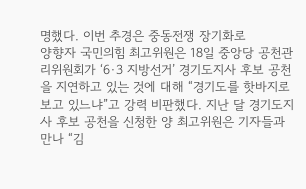명했다. 이번 추경은 중동전쟁 장기화로
양향자 국민의힘 최고위원은 18일 중앙당 공천관리위원회가 ‘6·3 지방선거’ 경기도지사 후보 공천을 지연하고 있는 것에 대해 “경기도를 핫바지로 보고 있느냐”고 강력 비판했다. 지난 달 경기도지사 후보 공천을 신청한 양 최고위원은 기자들과 만나 “김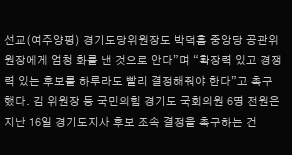선교(여주양평) 경기도당위원장도 박덕흠 중앙당 공관위원장에게 엄청 화를 낸 것으로 안다”며 “확장력 있고 경쟁력 있는 후보를 하루라도 빨리 결정해줘야 한다”고 촉구했다. 김 위원장 등 국민의힘 경기도 국회의원 6명 전원은 지난 16일 경기도지사 후보 조속 결정을 촉구하는 건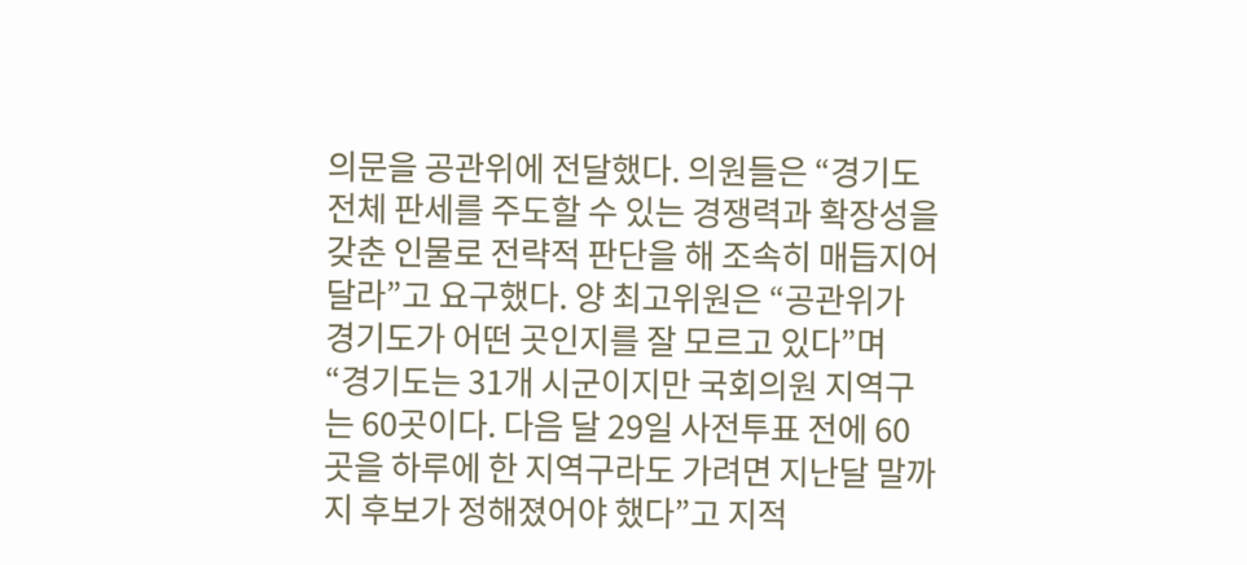의문을 공관위에 전달했다. 의원들은 “경기도 전체 판세를 주도할 수 있는 경쟁력과 확장성을 갖춘 인물로 전략적 판단을 해 조속히 매듭지어 달라”고 요구했다. 양 최고위원은 “공관위가 경기도가 어떤 곳인지를 잘 모르고 있다”며 “경기도는 31개 시군이지만 국회의원 지역구는 60곳이다. 다음 달 29일 사전투표 전에 60곳을 하루에 한 지역구라도 가려면 지난달 말까지 후보가 정해졌어야 했다”고 지적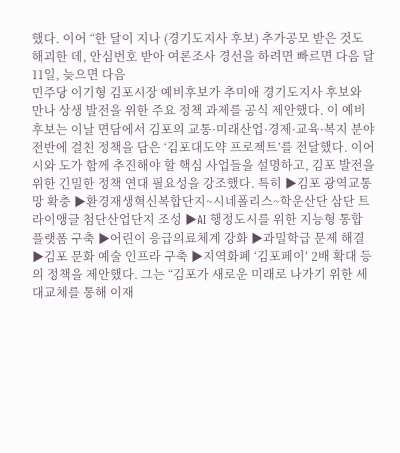했다. 이어 “한 달이 지나 (경기도지사 후보) 추가공모 받은 것도 해괴한 데, 안심번호 받아 여론조사 경선을 하려면 빠르면 다음 달 11일, 늦으면 다음
민주당 이기형 김포시장 예비후보가 추미애 경기도지사 후보와 만나 상생 발전을 위한 주요 정책 과제를 공식 제안했다. 이 예비후보는 이날 면담에서 김포의 교통·미래산업·경제·교육·복지 분야 전반에 걸친 정책을 담은 ‘김포대도약 프로젝트’를 전달했다. 이어 시와 도가 함께 추진해야 할 핵심 사업들을 설명하고, 김포 발전을 위한 긴밀한 정책 연대 필요성을 강조했다. 특히 ▶김포 광역교통망 확충 ▶환경재생혁신복합단지~시네폴리스~학운산단 삼단 트라이앵글 첨단산업단지 조성 ▶AI 행정도시를 위한 지능형 통합 플랫폼 구축 ▶어린이 응급의료체계 강화 ▶과밀학급 문제 해결 ▶김포 문화 예술 인프라 구축 ▶지역화폐 ‘김포페이’ 2배 확대 등의 정책을 제안했다. 그는 “김포가 새로운 미래로 나가기 위한 세대교체를 통해 이재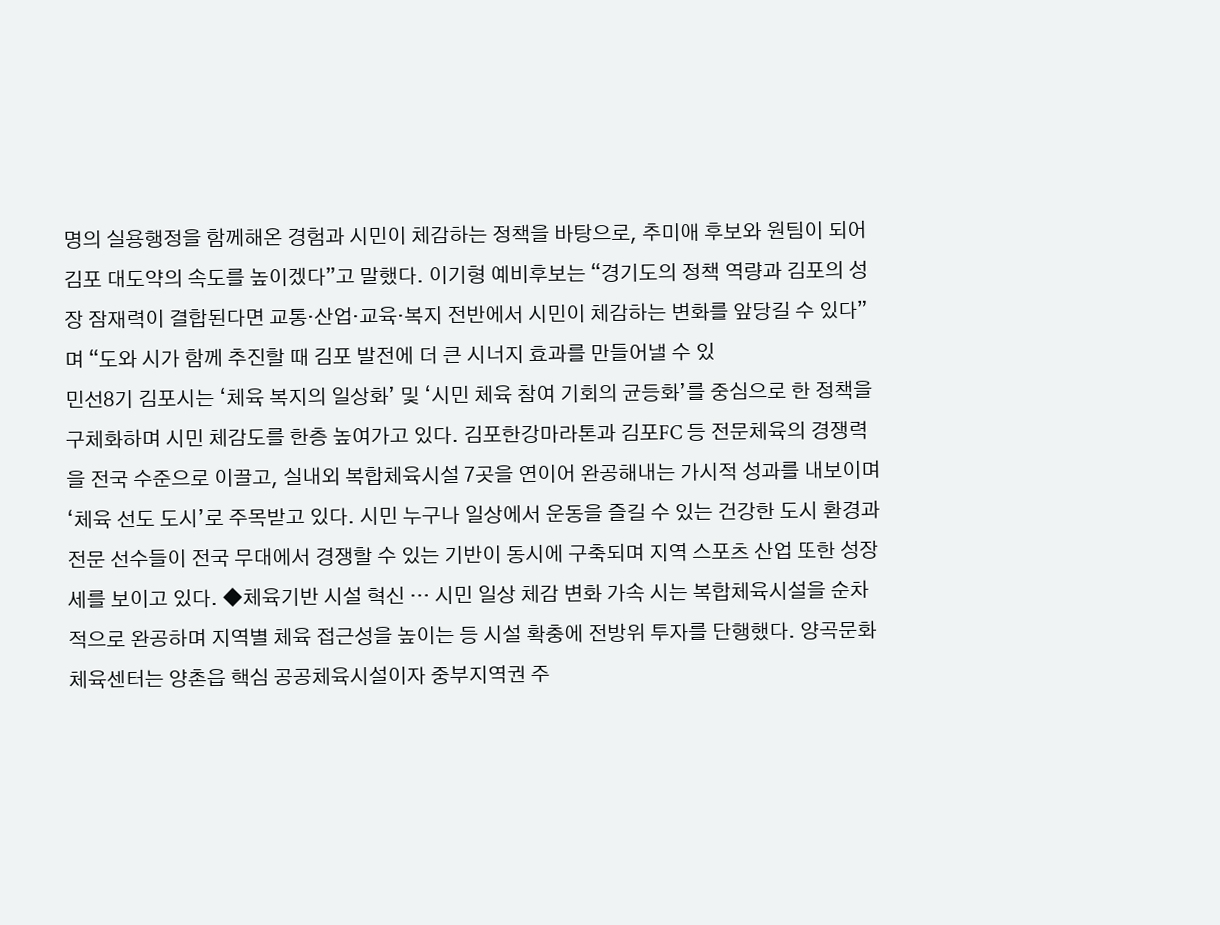명의 실용행정을 함께해온 경험과 시민이 체감하는 정책을 바탕으로, 추미애 후보와 원팀이 되어 김포 대도약의 속도를 높이겠다”고 말했다. 이기형 예비후보는 “경기도의 정책 역량과 김포의 성장 잠재력이 결합된다면 교통·산업·교육·복지 전반에서 시민이 체감하는 변화를 앞당길 수 있다” 며 “도와 시가 함께 추진할 때 김포 발전에 더 큰 시너지 효과를 만들어낼 수 있
민선8기 김포시는 ‘체육 복지의 일상화’ 및 ‘시민 체육 참여 기회의 균등화’를 중심으로 한 정책을 구체화하며 시민 체감도를 한층 높여가고 있다. 김포한강마라톤과 김포FC 등 전문체육의 경쟁력을 전국 수준으로 이끌고, 실내외 복합체육시설 7곳을 연이어 완공해내는 가시적 성과를 내보이며 ‘체육 선도 도시’로 주목받고 있다. 시민 누구나 일상에서 운동을 즐길 수 있는 건강한 도시 환경과 전문 선수들이 전국 무대에서 경쟁할 수 있는 기반이 동시에 구축되며 지역 스포츠 산업 또한 성장세를 보이고 있다. ◆체육기반 시설 혁신 … 시민 일상 체감 변화 가속 시는 복합체육시설을 순차적으로 완공하며 지역별 체육 접근성을 높이는 등 시설 확충에 전방위 투자를 단행했다. 양곡문화체육센터는 양촌읍 핵심 공공체육시설이자 중부지역권 주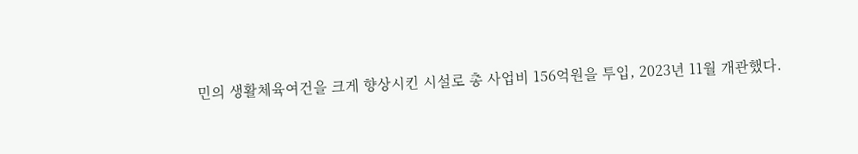민의 생활체육여건을 크게 향상시킨 시설로 총 사업비 156억원을 투입, 2023년 11월 개관했다.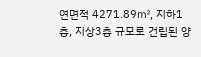연면적 4271.89㎡, 지하1층, 지상3층 규모로 건립된 양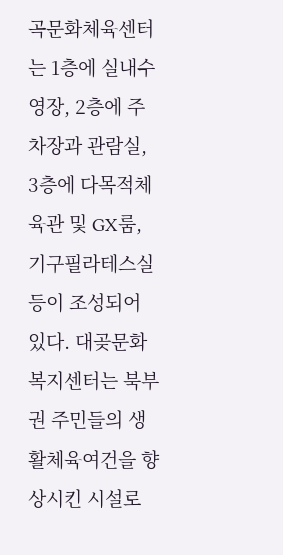곡문화체육센터는 1층에 실내수영장, 2층에 주차장과 관람실, 3층에 다목적체육관 및 GX룸, 기구필라테스실 등이 조성되어 있다. 대곶문화복지센터는 북부권 주민들의 생활체육여건을 향상시킨 시설로